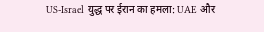US-Israel युद्ध पर ईरान का हमला: UAE और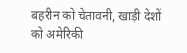बहरीन को चेतावनी, खाड़ी देशों को अमेरिकी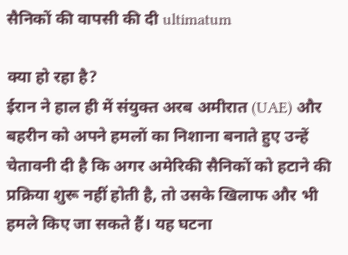सैनिकों की वापसी की दी ultimatum

क्या हो रहा है?
ईरान ने हाल ही में संयुक्त अरब अमीरात (UAE) और बहरीन को अपने हमलों का निशाना बनाते हुए उन्हें चेतावनी दी है कि अगर अमेरिकी सैनिकों को हटाने की प्रक्रिया शुरू नहीं होती है, तो उसके खिलाफ और भी हमले किए जा सकते हैं। यह घटना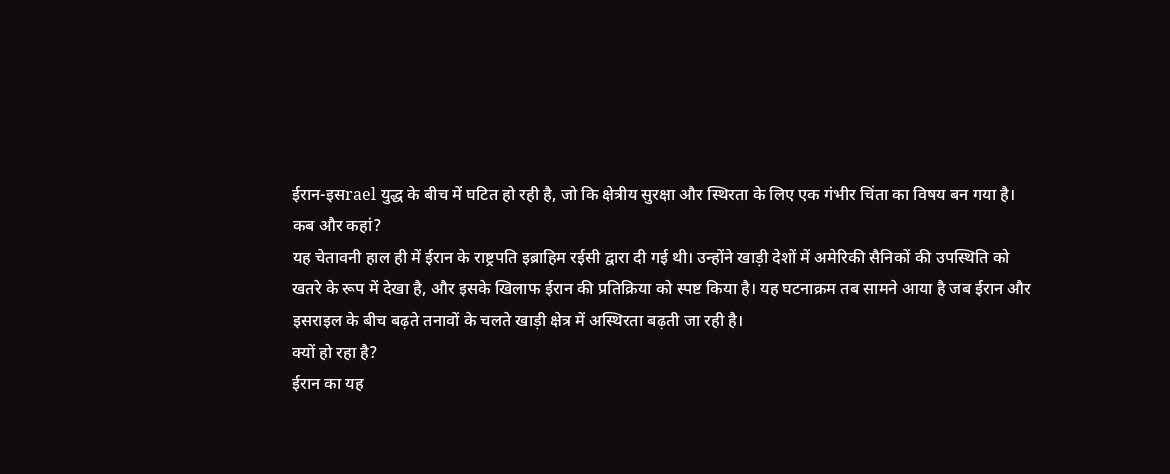ईरान-इसrael युद्ध के बीच में घटित हो रही है, जो कि क्षेत्रीय सुरक्षा और स्थिरता के लिए एक गंभीर चिंता का विषय बन गया है।
कब और कहां?
यह चेतावनी हाल ही में ईरान के राष्ट्रपति इब्राहिम रईसी द्वारा दी गई थी। उन्होंने खाड़ी देशों में अमेरिकी सैनिकों की उपस्थिति को खतरे के रूप में देखा है, और इसके खिलाफ ईरान की प्रतिक्रिया को स्पष्ट किया है। यह घटनाक्रम तब सामने आया है जब ईरान और इसराइल के बीच बढ़ते तनावों के चलते खाड़ी क्षेत्र में अस्थिरता बढ़ती जा रही है।
क्यों हो रहा है?
ईरान का यह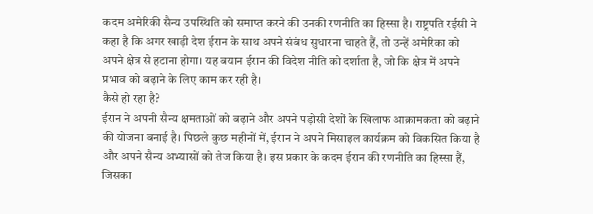कदम अमेरिकी सैन्य उपस्थिति को समाप्त करने की उनकी रणनीति का हिस्सा है। राष्ट्रपति रईसी ने कहा है कि अगर खाड़ी देश ईरान के साथ अपने संबंध सुधारना चाहते हैं, तो उन्हें अमेरिका को अपने क्षेत्र से हटाना होगा। यह बयान ईरान की विदेश नीति को दर्शाता है, जो कि क्षेत्र में अपने प्रभाव को बढ़ाने के लिए काम कर रही है।
कैसे हो रहा है?
ईरान ने अपनी सैन्य क्षमताओं को बढ़ाने और अपने पड़ोसी देशों के खिलाफ आक्रामकता को बढ़ाने की योजना बनाई है। पिछले कुछ महीनों में, ईरान ने अपने मिसाइल कार्यक्रम को विकसित किया है और अपने सैन्य अभ्यासों को तेज किया है। इस प्रकार के कदम ईरान की रणनीति का हिस्सा हैं, जिसका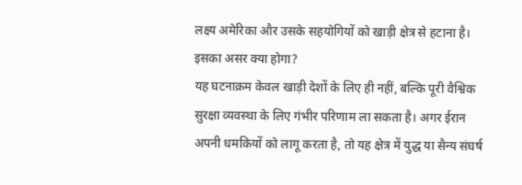लक्ष्य अमेरिका और उसके सहयोगियों को खाड़ी क्षेत्र से हटाना है।
इसका असर क्या होगा?
यह घटनाक्रम केवल खाड़ी देशों के लिए ही नहीं, बल्कि पूरी वैश्विक सुरक्षा व्यवस्था के लिए गंभीर परिणाम ला सकता है। अगर ईरान अपनी धमकियों को लागू करता है, तो यह क्षेत्र में युद्ध या सैन्य संघर्ष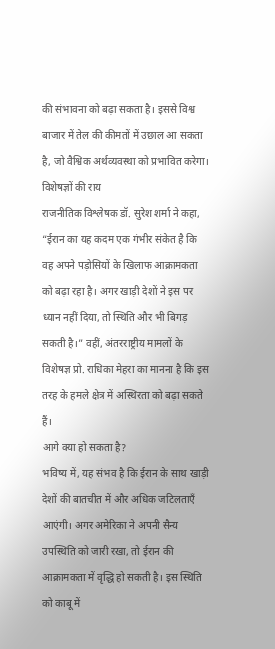की संभावना को बढ़ा सकता है। इससे विश्व बाजार में तेल की कीमतों में उछाल आ सकता है, जो वैश्विक अर्थव्यवस्था को प्रभावित करेगा।
विशेषज्ञों की राय
राजनीतिक विश्लेषक डॉ. सुरेश शर्मा ने कहा, “ईरान का यह कदम एक गंभीर संकेत है कि वह अपने पड़ोसियों के खिलाफ आक्रामकता को बढ़ा रहा है। अगर खाड़ी देशों ने इस पर ध्यान नहीं दिया, तो स्थिति और भी बिगड़ सकती है।” वहीं, अंतरराष्ट्रीय मामलों के विशेषज्ञ प्रो. राधिका मेहरा का मानना है कि इस तरह के हमले क्षेत्र में अस्थिरता को बढ़ा सकते हैं।
आगे क्या हो सकता है?
भविष्य में, यह संभव है कि ईरान के साथ खाड़ी देशों की बातचीत में और अधिक जटिलताएँ आएंगी। अगर अमेरिका ने अपनी सैन्य उपस्थिति को जारी रखा, तो ईरान की आक्रामकता में वृद्धि हो सकती है। इस स्थिति को काबू में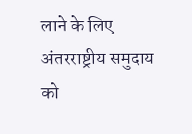लाने के लिए अंतरराष्ट्रीय समुदाय को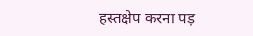हस्तक्षेप करना पड़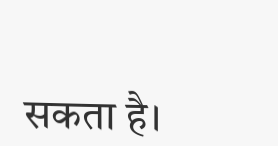सकता है।